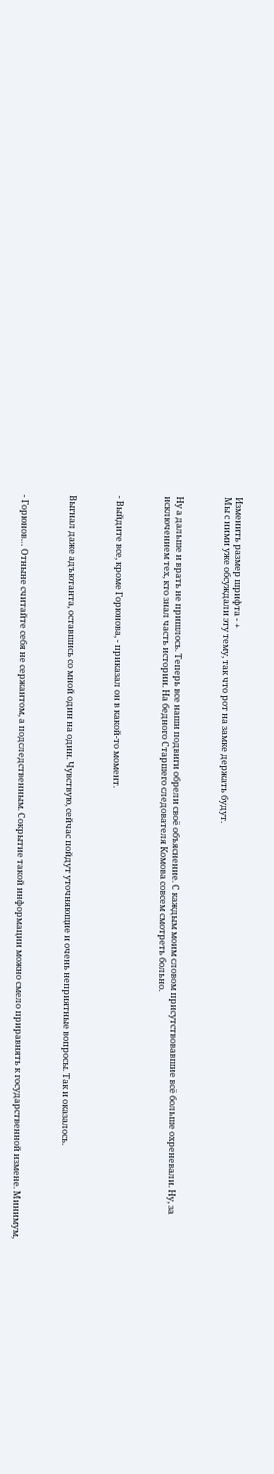Изменить размер шрифта - +
Мы с ними уже обсуждали эту тему, так что рот на замке держать будут.



Ну а дальше и врать не пришлось. Теперь все наши подвиги обрели своё объяснение. С каждым моим словом присутствовавшие всё больше охреневали. Ну, за исключением тех, кто знал часть истории. На бедного Старшего следователя Комова совсем смотреть больно.



- Выйдите все, кроме Горюнова, - приказал он в какой-то момент.



Выгнал даже адъютанта, оставшись со мной один на один. Чувствую, сейчас пойдут уточняющие и очень неприятные вопросы. Так и оказалось.



- Горюнов… Отныне считайте себя не сержантом, а подследственным. Сокрытие такой информации можно смело приравнять к государственной измене. Минимум,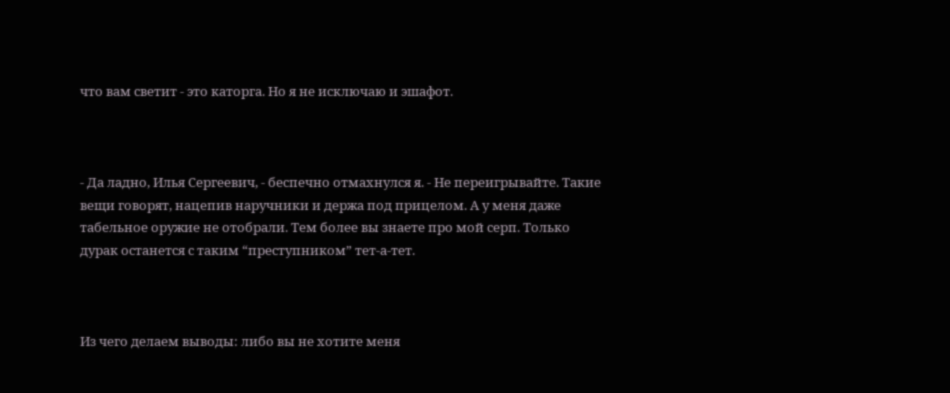что вам светит - это каторга. Но я не исключаю и эшафот.



- Да ладно, Илья Сергеевич, - беспечно отмахнулся я. - Не переигрывайте. Такие вещи говорят, нацепив наручники и держа под прицелом. А у меня даже табельное оружие не отобрали. Тем более вы знаете про мой серп. Только дурак останется с таким “преступником” тет-а-тет.



Из чего делаем выводы: либо вы не хотите меня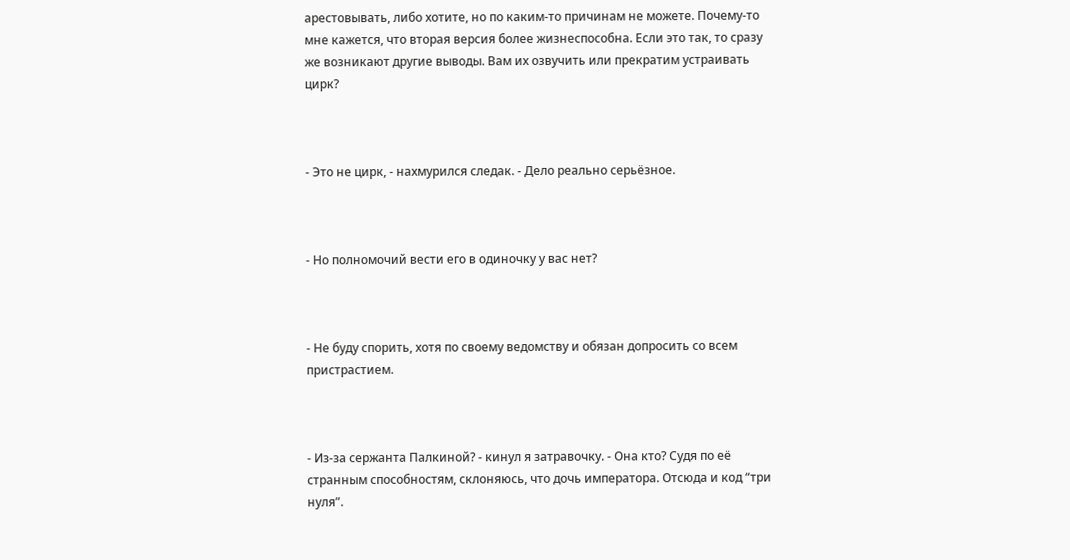арестовывать, либо хотите, но по каким-то причинам не можете. Почему-то мне кажется, что вторая версия более жизнеспособна. Если это так, то сразу же возникают другие выводы. Вам их озвучить или прекратим устраивать цирк?



- Это не цирк, - нахмурился следак. - Дело реально серьёзное.



- Но полномочий вести его в одиночку у вас нет?



- Не буду спорить, хотя по своему ведомству и обязан допросить со всем пристрастием.



- Из-за сержанта Палкиной? - кинул я затравочку. - Она кто? Судя по её странным способностям, склоняюсь, что дочь императора. Отсюда и код “три нуля”.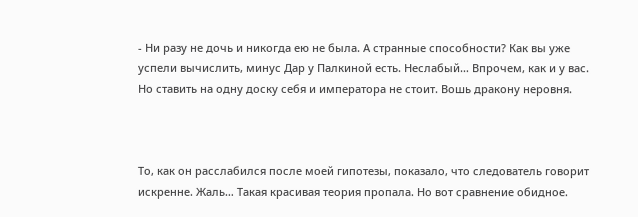- Ни разу не дочь и никогда ею не была. А странные способности? Как вы уже успели вычислить, минус Дар у Палкиной есть. Неслабый… Впрочем, как и у вас. Но ставить на одну доску себя и императора не стоит. Вошь дракону неровня.



То, как он расслабился после моей гипотезы, показало, что следователь говорит искренне. Жаль… Такая красивая теория пропала. Но вот сравнение обидное.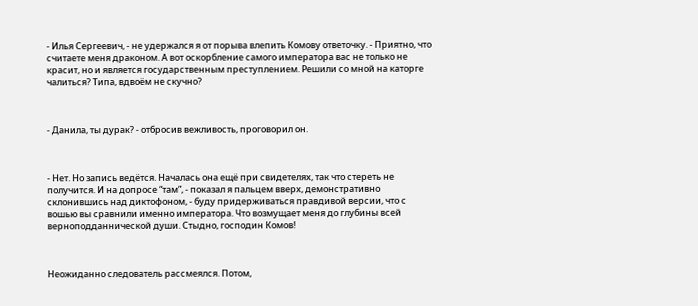- Илья Сергеевич, - не удержался я от порыва влепить Комову ответочку. - Приятно, что считаете меня драконом. А вот оскорбление самого императора вас не только не красит, но и является государственным преступлением. Решили со мной на каторге чалиться? Типа, вдвоём не скучно?



- Данила, ты дурак? - отбросив вежливость, проговорил он.



- Нет. Но запись ведётся. Началась она ещё при свидетелях, так что стереть не получится. И на допросе “там”, - показал я пальцем вверх, демонстративно склонившись над диктофоном, - буду придерживаться правдивой версии, что с вошью вы сравнили именно императора. Что возмущает меня до глубины всей верноподданнической души. Стыдно, господин Комов!



Неожиданно следователь рассмеялся. Потом,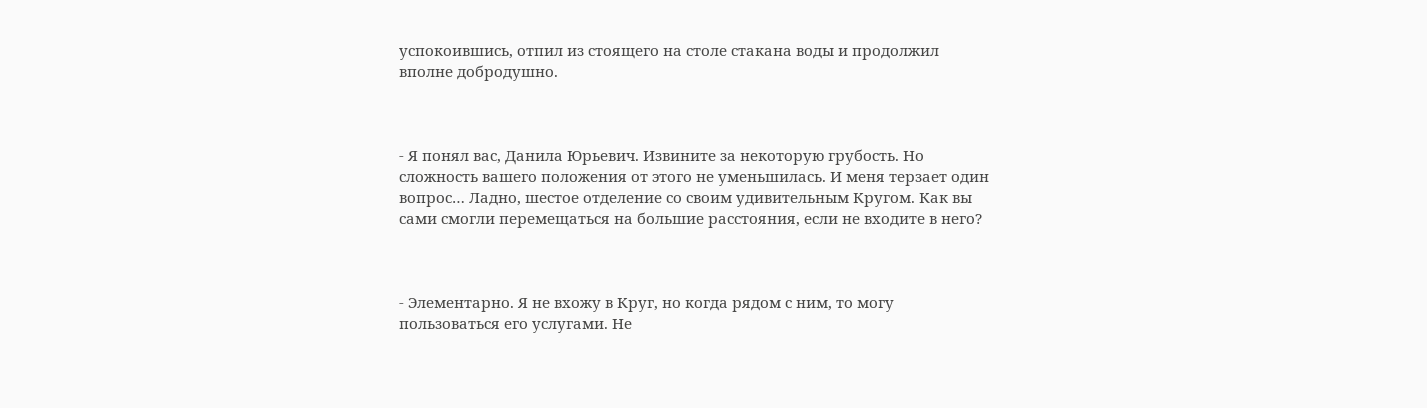успокоившись, отпил из стоящего на столе стакана воды и продолжил вполне добродушно.



- Я понял вас, Данила Юрьевич. Извините за некоторую грубость. Но сложность вашего положения от этого не уменьшилась. И меня терзает один вопрос… Ладно, шестое отделение со своим удивительным Кругом. Как вы сами смогли перемещаться на большие расстояния, если не входите в него?



- Элементарно. Я не вхожу в Круг, но когда рядом с ним, то могу пользоваться его услугами. Не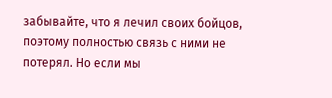забывайте, что я лечил своих бойцов, поэтому полностью связь с ними не потерял. Но если мы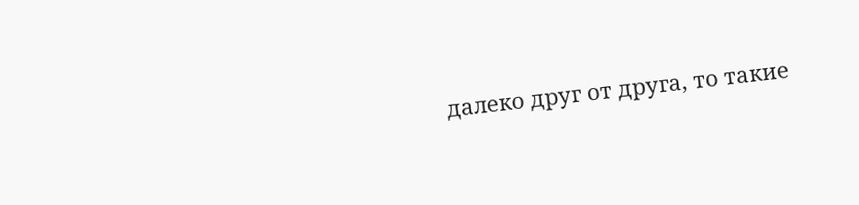далеко друг от друга, то такие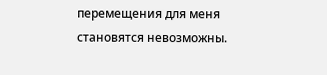перемещения для меня становятся невозможны.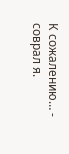К сожалению… - соврал я.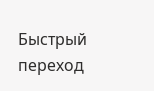Быстрый переход